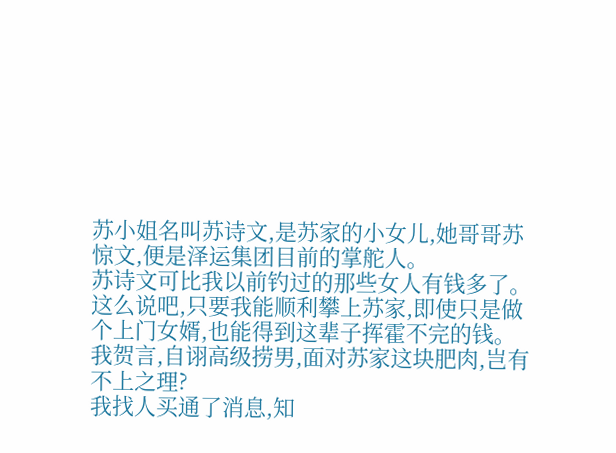苏小姐名叫苏诗文,是苏家的小女儿,她哥哥苏惊文,便是泽运集团目前的掌舵人。
苏诗文可比我以前钓过的那些女人有钱多了。
这么说吧,只要我能顺利攀上苏家,即使只是做个上门女婿,也能得到这辈子挥霍不完的钱。
我贺言,自诩高级捞男,面对苏家这块肥肉,岂有不上之理?
我找人买通了消息,知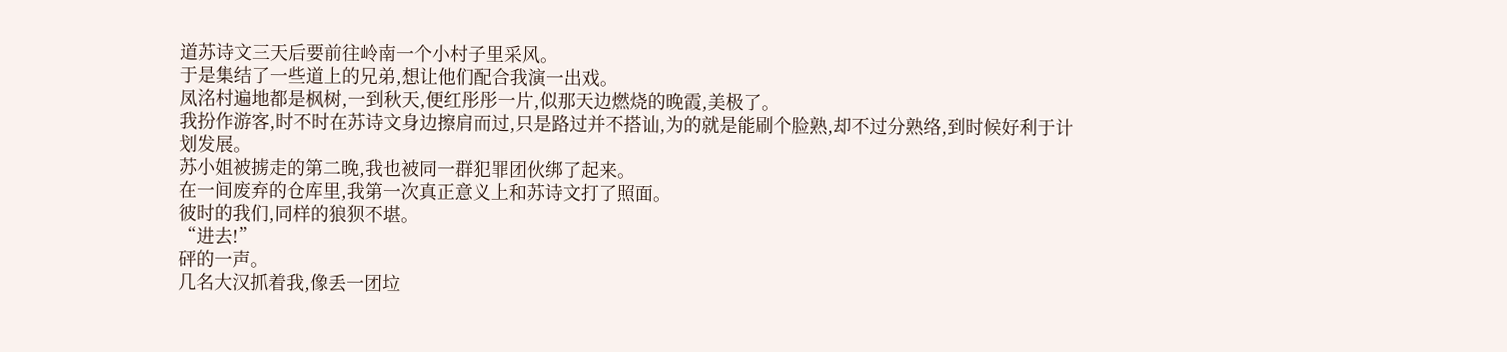道苏诗文三天后要前往岭南一个小村子里采风。
于是集结了一些道上的兄弟,想让他们配合我演一出戏。
凤洺村遍地都是枫树,一到秋天,便红彤彤一片,似那天边燃烧的晚霞,美极了。
我扮作游客,时不时在苏诗文身边擦肩而过,只是路过并不搭讪,为的就是能刷个脸熟,却不过分熟络,到时候好利于计划发展。
苏小姐被掳走的第二晚,我也被同一群犯罪团伙绑了起来。
在一间废弃的仓库里,我第一次真正意义上和苏诗文打了照面。
彼时的我们,同样的狼狈不堪。
“进去!”
砰的一声。
几名大汉抓着我,像丢一团垃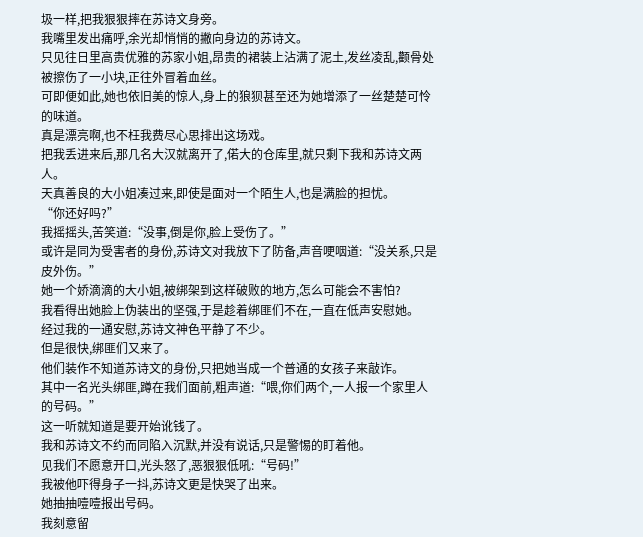圾一样,把我狠狠摔在苏诗文身旁。
我嘴里发出痛呼,余光却悄悄的撇向身边的苏诗文。
只见往日里高贵优雅的苏家小姐,昂贵的裙装上沾满了泥土,发丝凌乱,颧骨处被擦伤了一小块,正往外冒着血丝。
可即便如此,她也依旧美的惊人,身上的狼狈甚至还为她增添了一丝楚楚可怜的味道。
真是漂亮啊,也不枉我费尽心思排出这场戏。
把我丢进来后,那几名大汉就离开了,偌大的仓库里,就只剩下我和苏诗文两人。
天真善良的大小姐凑过来,即使是面对一个陌生人,也是满脸的担忧。
“你还好吗?”
我摇摇头,苦笑道:“没事,倒是你,脸上受伤了。”
或许是同为受害者的身份,苏诗文对我放下了防备,声音哽咽道:“没关系,只是皮外伤。”
她一个娇滴滴的大小姐,被绑架到这样破败的地方,怎么可能会不害怕?
我看得出她脸上伪装出的坚强,于是趁着绑匪们不在,一直在低声安慰她。
经过我的一通安慰,苏诗文神色平静了不少。
但是很快,绑匪们又来了。
他们装作不知道苏诗文的身份,只把她当成一个普通的女孩子来敲诈。
其中一名光头绑匪,蹲在我们面前,粗声道:“喂,你们两个,一人报一个家里人的号码。”
这一听就知道是要开始讹钱了。
我和苏诗文不约而同陷入沉默,并没有说话,只是警惕的盯着他。
见我们不愿意开口,光头怒了,恶狠狠低吼:“号码!”
我被他吓得身子一抖,苏诗文更是快哭了出来。
她抽抽噎噎报出号码。
我刻意留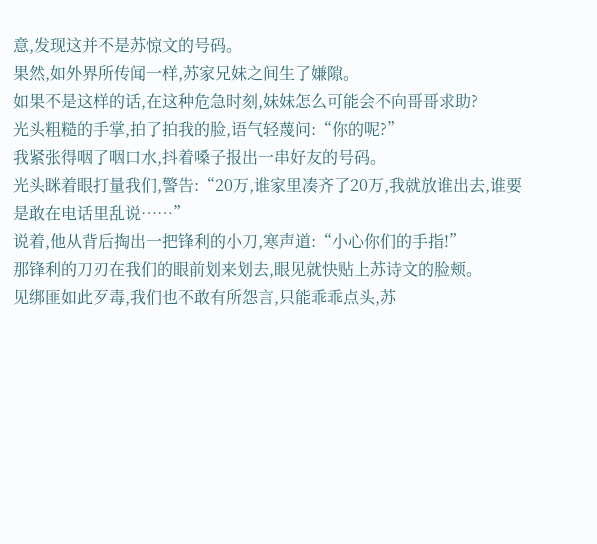意,发现这并不是苏惊文的号码。
果然,如外界所传闻一样,苏家兄妹之间生了嫌隙。
如果不是这样的话,在这种危急时刻,妹妹怎么可能会不向哥哥求助?
光头粗糙的手掌,拍了拍我的脸,语气轻蔑问:“你的呢?”
我紧张得咽了咽口水,抖着嗓子报出一串好友的号码。
光头眯着眼打量我们,警告:“20万,谁家里凑齐了20万,我就放谁出去,谁要是敢在电话里乱说……”
说着,他从背后掏出一把锋利的小刀,寒声道:“小心你们的手指!”
那锋利的刀刃在我们的眼前划来划去,眼见就快贴上苏诗文的脸颊。
见绑匪如此歹毒,我们也不敢有所怨言,只能乖乖点头,苏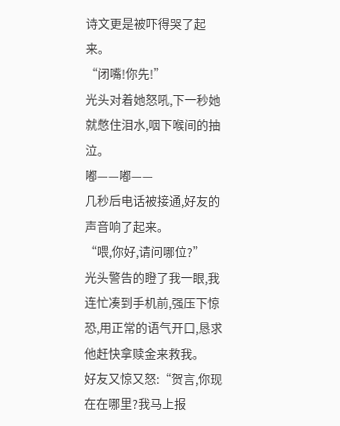诗文更是被吓得哭了起来。
“闭嘴!你先!”
光头对着她怒吼,下一秒她就憋住泪水,咽下喉间的抽泣。
嘟——嘟——
几秒后电话被接通,好友的声音响了起来。
“喂,你好,请问哪位?”
光头警告的瞪了我一眼,我连忙凑到手机前,强压下惊恐,用正常的语气开口,恳求他赶快拿赎金来救我。
好友又惊又怒:“贺言,你现在在哪里?我马上报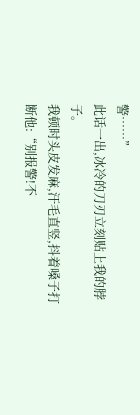警……”
此话一出,冰冷的刀刃立刻贴上我的脖子。
我顿时头皮发麻,汗毛直竖,抖着嗓子打断他:“别报警!不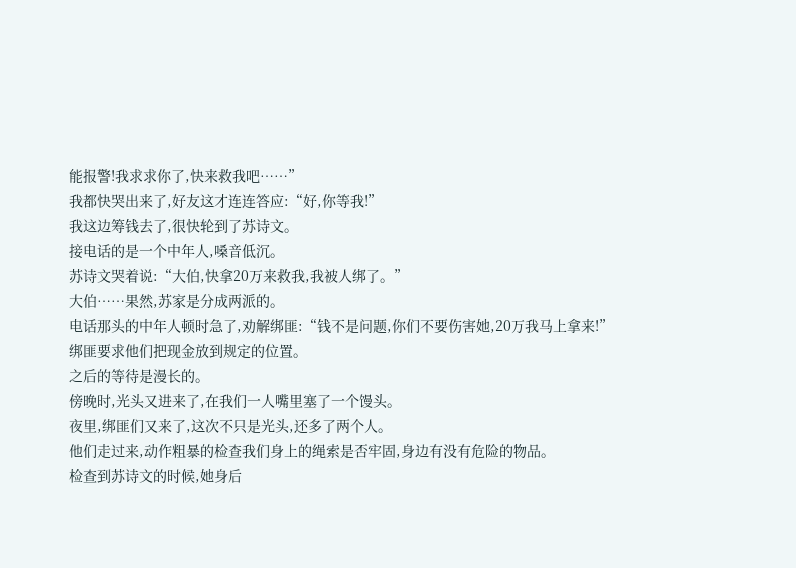能报警!我求求你了,快来救我吧……”
我都快哭出来了,好友这才连连答应:“好,你等我!”
我这边筹钱去了,很快轮到了苏诗文。
接电话的是一个中年人,嗓音低沉。
苏诗文哭着说:“大伯,快拿20万来救我,我被人绑了。”
大伯……果然,苏家是分成两派的。
电话那头的中年人顿时急了,劝解绑匪:“钱不是问题,你们不要伤害她,20万我马上拿来!”
绑匪要求他们把现金放到规定的位置。
之后的等待是漫长的。
傍晚时,光头又进来了,在我们一人嘴里塞了一个馒头。
夜里,绑匪们又来了,这次不只是光头,还多了两个人。
他们走过来,动作粗暴的检查我们身上的绳索是否牢固,身边有没有危险的物品。
检查到苏诗文的时候,她身后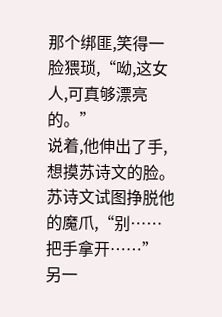那个绑匪,笑得一脸猥琐,“呦,这女人,可真够漂亮的。”
说着,他伸出了手,想摸苏诗文的脸。
苏诗文试图挣脱他的魔爪,“别……把手拿开……”
另一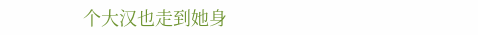个大汉也走到她身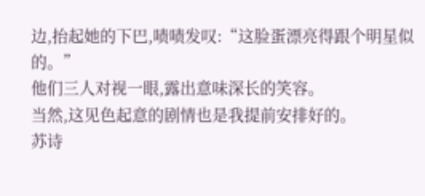边,抬起她的下巴,啧啧发叹:“这脸蛋漂亮得跟个明星似的。”
他们三人对视一眼,露出意味深长的笑容。
当然,这见色起意的剧情也是我提前安排好的。
苏诗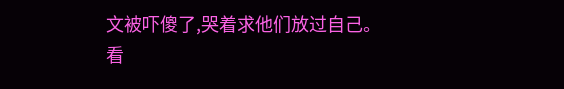文被吓傻了,哭着求他们放过自己。
看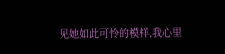见她如此可怜的模样,我心里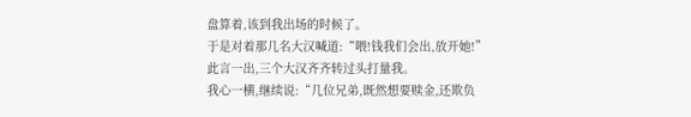盘算着,该到我出场的时候了。
于是对着那几名大汉喊道:“喂!钱我们会出,放开她!”
此言一出,三个大汉齐齐转过头打量我。
我心一横,继续说:“几位兄弟,既然想要赎金,还欺负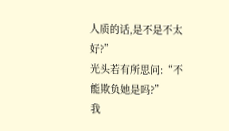人质的话,是不是不太好?”
光头若有所思问:“不能欺负她是吗?”
我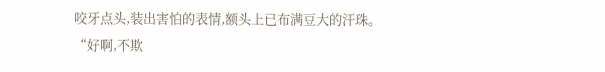咬牙点头,装出害怕的表情,额头上已布满豆大的汗珠。
“好啊,不欺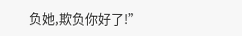负她,欺负你好了!”